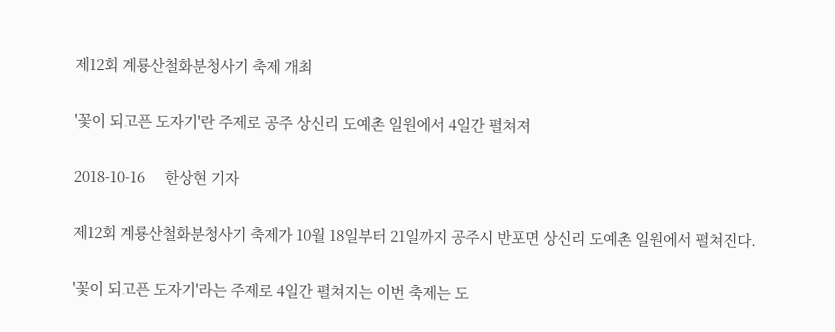제12회 계룡산철화분청사기 축제 개최

'꽃이 되고픈 도자기'란 주제로 공주 상신리 도예촌 일원에서 4일간 펼쳐져

2018-10-16     한상현 기자

제12회 계룡산철화분청사기 축제가 10월 18일부터 21일까지 공주시 반포면 상신리 도예촌 일원에서 펼쳐진다.

'꽃이 되고픈 도자기'라는 주제로 4일간 펼쳐지는 이번 축제는 도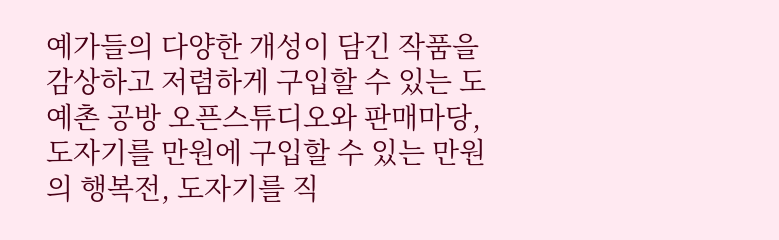예가들의 다양한 개성이 담긴 작품을 감상하고 저렴하게 구입할 수 있는 도예촌 공방 오픈스튜디오와 판매마당, 도자기를 만원에 구입할 수 있는 만원의 행복전, 도자기를 직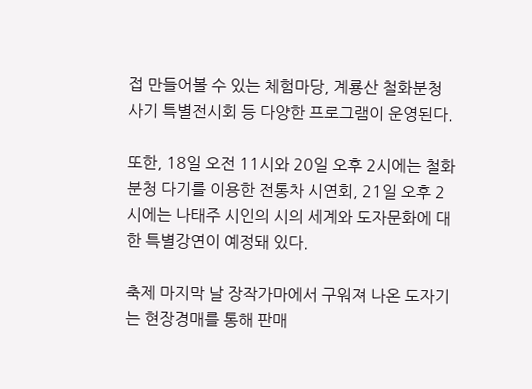접 만들어볼 수 있는 체험마당, 계룡산 철화분청사기 특별전시회 등 다양한 프로그램이 운영된다.

또한, 18일 오전 11시와 20일 오후 2시에는 철화분청 다기를 이용한 전통차 시연회, 21일 오후 2시에는 나태주 시인의 시의 세계와 도자문화에 대한 특별강연이 예정돼 있다.

축제 마지막 날 장작가마에서 구워져 나온 도자기는 현장경매를 통해 판매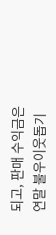되고, 판매 수익금은 연말 불우이웃돕기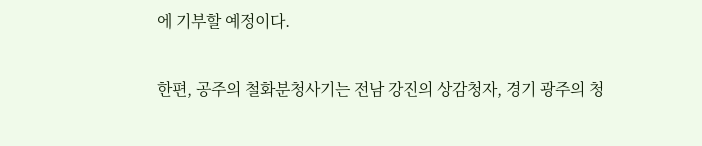에 기부할 예정이다.

한편, 공주의 철화분청사기는 전남 강진의 상감청자, 경기 광주의 청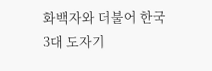화백자와 더불어 한국 3대 도자기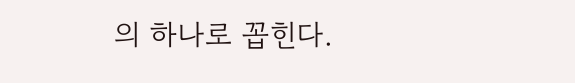의 하나로 꼽힌다.